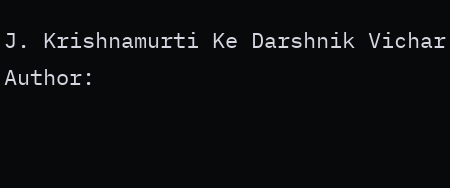J. Krishnamurti Ke Darshnik Vichar
Author: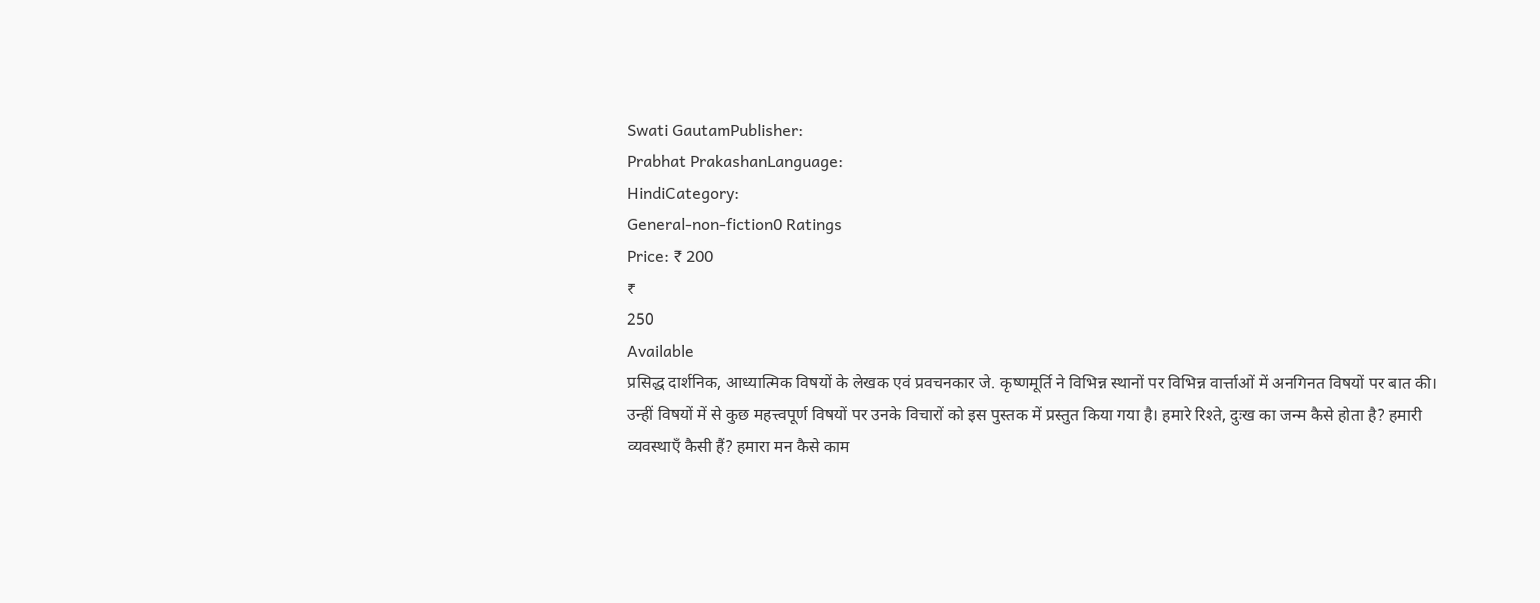Swati GautamPublisher:
Prabhat PrakashanLanguage:
HindiCategory:
General-non-fiction0 Ratings
Price: ₹ 200
₹
250
Available
प्रसिद्ध दार्शनिक, आध्यात्मिक विषयों के लेखक एवं प्रवचनकार जे. कृष्णमूर्ति ने विभिन्न स्थानों पर विभिन्न वार्त्ताओं में अनगिनत विषयों पर बात की। उन्हीं विषयों में से कुछ महत्त्वपूर्ण विषयों पर उनके विचारों को इस पुस्तक में प्रस्तुत किया गया है। हमारे रिश्ते, दुःख का जन्म कैसे होता है? हमारी व्यवस्थाएँ कैसी हैं? हमारा मन कैसे काम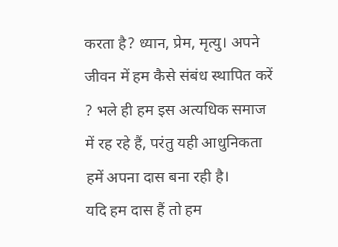करता है? ध्यान, प्रेम, मृत्यु। अपने जीवन में हम कैसे संबंध स्थापित करें ? भले ही हम इस अत्यधिक समाज में रह रहे हैं, परंतु यही आधुनिकता हमें अपना दास बना रही है।
यदि हम दास हैं तो हम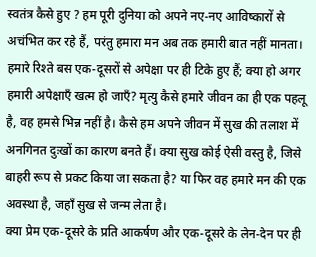स्वतंत्र कैसे हुए ? हम पूरी दुनिया को अपने नए-नए आविष्कारों से अचंभित कर रहे हैं, परंतु हमारा मन अब तक हमारी बात नहीं मानता। हमारे रिश्ते बस एक-दूसरों से अपेक्षा पर ही टिके हुए हैं; क्या हो अगर हमारी अपेक्षाएँ खत्म हो जाएँ? मृत्यु कैसे हमारे जीवन का ही एक पहलू है, वह हमसे भिन्न नहीं है। कैसे हम अपने जीवन में सुख की तलाश में अनगिनत दुःखों का कारण बनते हैं। क्या सुख कोई ऐसी वस्तु है, जिसे बाहरी रूप से प्रकट किया जा सकता है? या फिर वह हमारे मन की एक अवस्था है, जहाँ सुख से जन्म लेता है।
क्या प्रेम एक-दूसरे के प्रति आकर्षण और एक-दूसरे के लेन-देन पर ही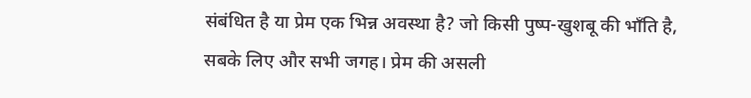संबंधित है या प्रेम एक भिन्न अवस्था है? जो किसी पुष्प-खुशबू की भाँति है, सबके लिए और सभी जगह। प्रेम की असली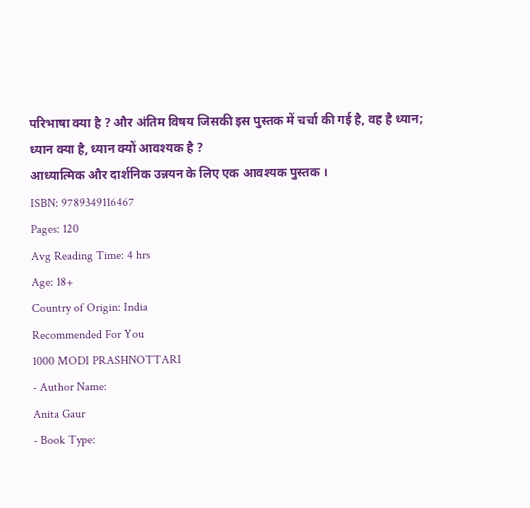परिभाषा क्या है ? और अंतिम विषय जिसकी इस पुस्तक में चर्चा की गई है, वह है ध्यान; ध्यान क्या है, ध्यान क्यों आवश्यक है ?
आध्यात्मिक और दार्शनिक उन्नयन के लिए एक आवश्यक पुस्तक ।
ISBN: 9789349116467
Pages: 120
Avg Reading Time: 4 hrs
Age: 18+
Country of Origin: India
Recommended For You
1000 MODI PRASHNOTTARI
- Author Name:
Anita Gaur
- Book Type: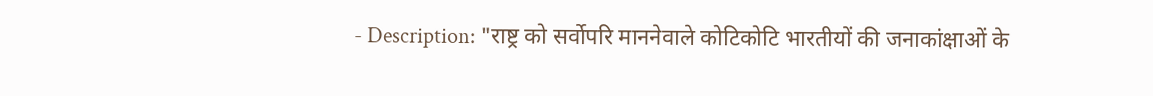- Description: "राष्ट्र को सर्वोपरि माननेवाले कोटिकोटि भारतीयों की जनाकांक्षाओं के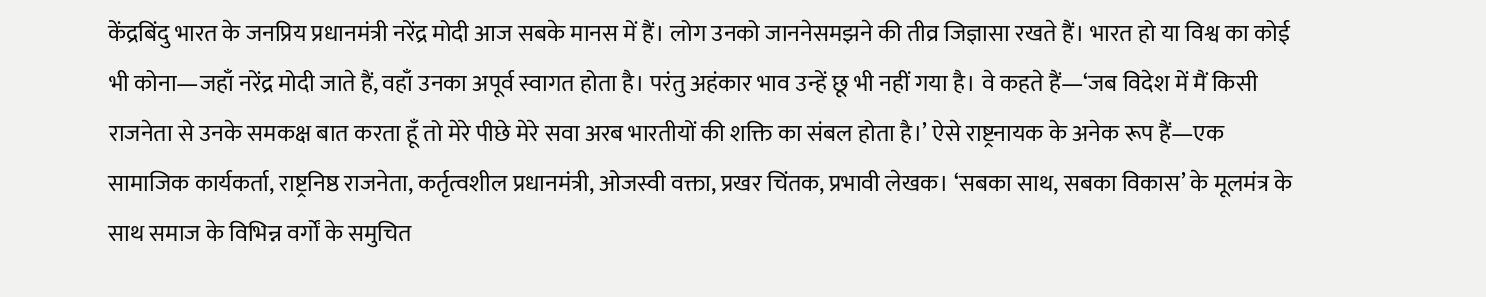केंद्रबिंदु भारत के जनप्रिय प्रधानमंत्री नरेंद्र मोदी आज सबके मानस में हैं। लोग उनको जाननेसमझने की तीव्र जिज्ञासा रखते हैं। भारत हो या विश्व का कोई भी कोना—जहाँ नरेंद्र मोदी जाते हैं, वहाँ उनका अपूर्व स्वागत होता है। परंतु अहंकार भाव उन्हें छू भी नहीं गया है। वे कहते हैं—‘जब विदेश में मैं किसी राजनेता से उनके समकक्ष बात करता हूँ तो मेरे पीछे मेरे सवा अरब भारतीयों की शक्ति का संबल होता है।’ ऐसे राष्ट्रनायक के अनेक रूप हैं—एक सामाजिक कार्यकर्ता, राष्ट्रनिष्ठ राजनेता, कर्तृत्वशील प्रधानमंत्री, ओजस्वी वक्ता, प्रखर चिंतक, प्रभावी लेखक। ‘सबका साथ, सबका विकास’ के मूलमंत्र के साथ समाज के विभिन्न वर्गों के समुचित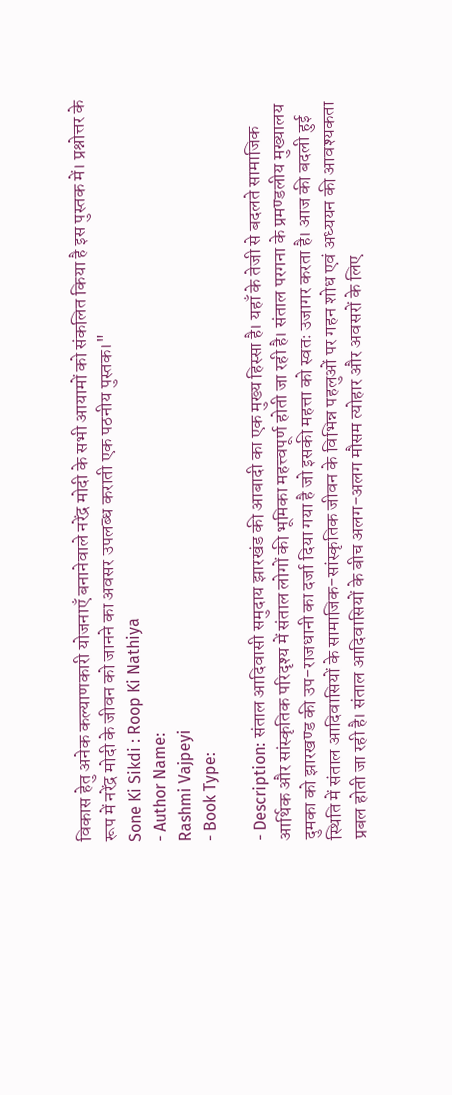विकास हेतु अनेक कल्याणकारी योजनाएँ बनानेवाले नरेंद्र मोदी के सभी आयामों को संकलित किया है इस पुस्तक में। प्रश्नोत्तर के रूप में नरेंद्र मोदी के जीवन को जानने का अवसर उपलब्ध कराती एक पठनीय पुस्तक।"
Sone Ki Sikdi : Roop Ki Nathiya
- Author Name:
Rashmi Vajpeyi
- Book Type:

- Description: संताल आदिवासी समुदाय झारखंड की आबादी का एक मुख्य हिस्सा है। यहाँ के तेजी से बदलते सामाजिक आर्थिक और सांस्कृतिक परिदृश्य में संताल लोगों की भूमिका महत्त्वपूर्ण होती जा रही है। संताल परगना के प्रमण्डलीय मुख्यालय दुमका को झारखण्ड की उप-राजधानी का दर्जा दिया गया है जो इसकी महत्ता को स्वतः उजागर करता है। आज की बदली हुई स्थिति में संताल आदिवासियों के सामाजिक-सांस्कृतिक जीवन के विभिन्न पहलुओं पर गहन शोध एवं अध्ययन की आवश्यकता प्रबल होती जा रही है। संताल आदिवासियों के बीच अलग-अलग मौसम त्योहार और अवसरों के लिए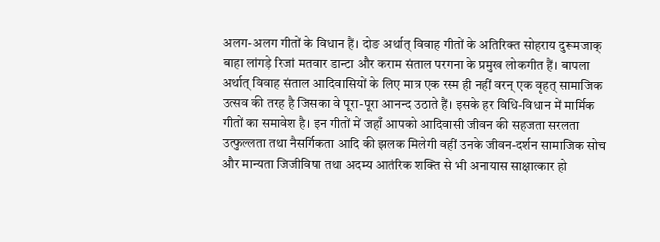अलग-अलग गीतों के विधान हैं। दोङ अर्थात् विवाह गीतों के अतिरिक्त सोहराय दुरूमजाक् बाहा लांगड़े रिजां मतवार डान्टा और कराम संताल परगना के प्रमुख लोकगीत हैं। बापला अर्थात् विवाह संताल आदिवासियों के लिए मात्र एक रस्म ही नहीं वरन् एक वृहत् सामाजिक उत्सव की तरह है जिसका वे पूरा-पूरा आनन्द उठाते हैं। इसके हर विधि-विधान में मार्मिक गीतों का समावेश है। इन गीतों में जहाँ आपको आदिवासी जीवन की सहजता सरलता उत्फुल्लता तथा नैसर्गिकता आदि की झलक मिलेगी वहीं उनके जीवन-दर्शन सामाजिक सोच और मान्यता जिजीविषा तथा अदम्य आतंरिक शक्ति से भी अनायास साक्षात्कार हो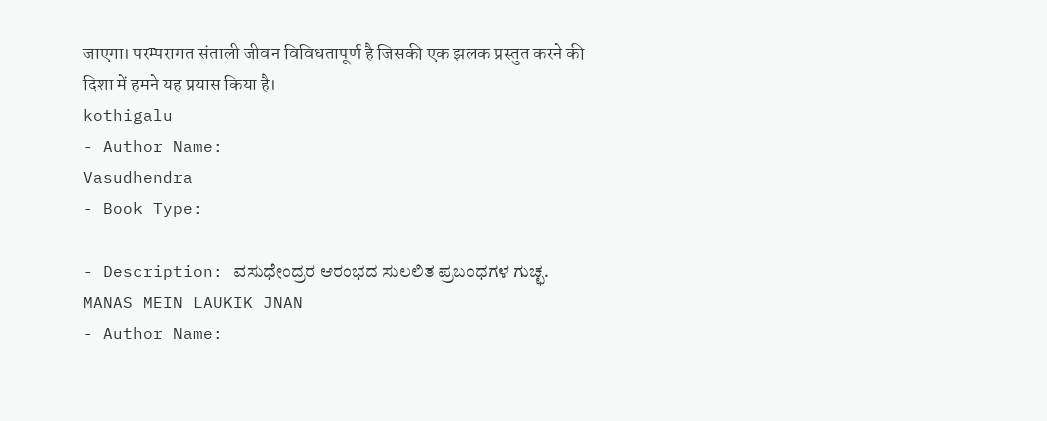जाएगा। परम्परागत संताली जीवन विविधतापूर्ण है जिसकी एक झलक प्रस्तुत करने की दिशा में हमने यह प्रयास किया है।
kothigalu
- Author Name:
Vasudhendra
- Book Type:

- Description: ವಸುಧೇಂದ್ರರ ಆರಂಭದ ಸುಲಲಿತ ಪ್ರಬಂಧಗಳ ಗುಚ್ಛ.
MANAS MEIN LAUKIK JNAN
- Author Name: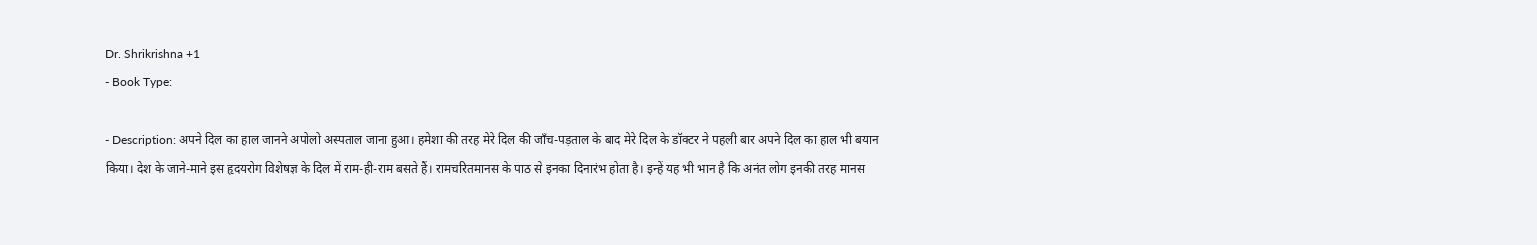Dr. Shrikrishna +1
- Book Type:

- Description: अपने दिल का हाल जानने अपोलो अस्पताल जाना हुआ। हमेशा की तरह मेरे दिल की जाँच-पड़ताल के बाद मेरे दिल के डॉक्टर ने पहली बार अपने दिल का हाल भी बयान किया। देश के जाने-माने इस हृदयरोग विशेषज्ञ के दिल में राम-ही-राम बसते हैं। रामचरितमानस के पाठ से इनका दिनारंभ होता है। इन्हें यह भी भान है कि अनंत लोग इनकी तरह मानस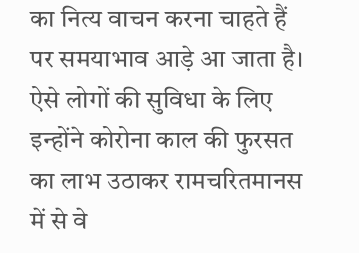का नित्य वाचन करना चाहते हैं पर समयाभाव आड़े आ जाता है। ऐसे लोगों की सुविधा के लिए इन्होंने कोरोना काल की फुरसत का लाभ उठाकर रामचरितमानस में से वे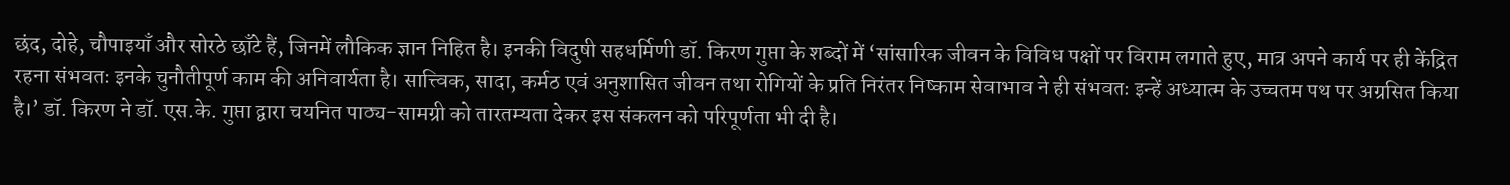छंद, दोहे, चौपाइयाँ और सोरठे छाँटे हैं, जिनमें लौकिक ज्ञान निहित है। इनकी विदुषी सहधर्मिणी डॉ. किरण गुप्ता के शब्दों में ‘सांसारिक जीवन के विविध पक्षों पर विराम लगाते हुए, मात्र अपने कार्य पर ही केंद्रित रहना संभवतः इनके चुनौतीपूर्ण काम की अनिवार्यता है। सात्त्विक, सादा, कर्मठ एवं अनुशासित जीवन तथा रोगियों के प्रति निरंतर निष्काम सेवाभाव ने ही संभवतः इन्हें अध्यात्म के उच्चतम पथ पर अग्रसित किया है।’ डॉ. किरण ने डॉ. एस.के. गुप्ता द्वारा चयनित पाठ्य-सामग्री को तारतम्यता देकर इस संकलन को परिपूर्णता भी दी है।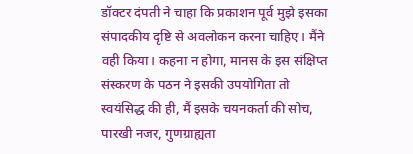डॉक्टर दंपती ने चाहा कि प्रकाशन पूर्व मुझे इसका संपादकीय दृष्टि से अवलोकन करना चाहिए। मैंने वही किया। कहना न होगा, मानस के इस संक्षिप्त संस्करण के पठन ने इसकी उपयोगिता तो स्वयंसिद्ध की ही, मैं इसके चयनकर्ता की सोच, पारखी नजर, गुणग्राह्यता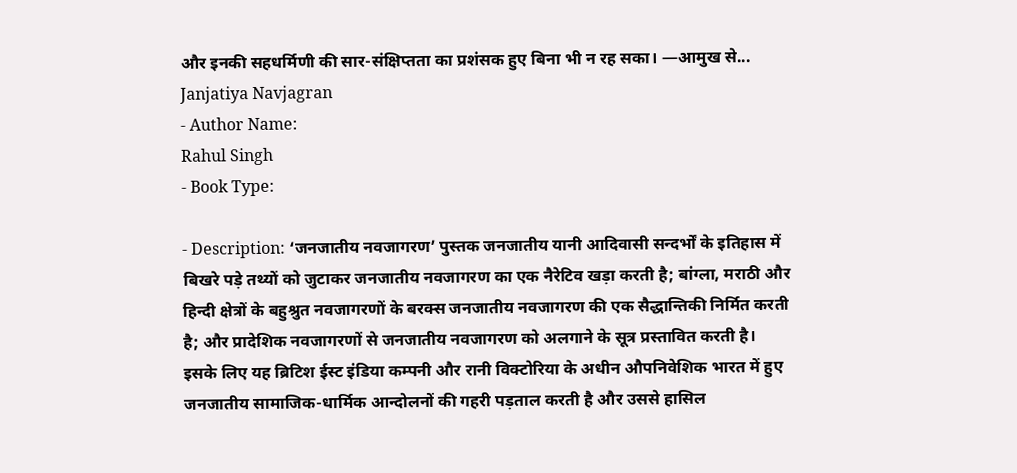और इनकी सहधर्मिणी की सार-संक्षिप्तता का प्रशंसक हुए बिना भी न रह सका। —आमुख से...
Janjatiya Navjagran
- Author Name:
Rahul Singh
- Book Type:

- Description: ‘जनजातीय नवजागरण’ पुस्तक जनजातीय यानी आदिवासी सन्दर्भों के इतिहास में बिखरे पड़े तथ्यों को जुटाकर जनजातीय नवजागरण का एक नैरेटिव खड़ा करती है; बांग्ला, मराठी और हिन्दी क्षेत्रों के बहुश्रुत नवजागरणों के बरक्स जनजातीय नवजागरण की एक सैद्धान्तिकी निर्मित करती है; और प्रादेशिक नवजागरणों से जनजातीय नवजागरण को अलगाने के सूत्र प्रस्तावित करती है। इसके लिए यह ब्रिटिश ईस्ट इंडिया कम्पनी और रानी विक्टोरिया के अधीन औपनिवेशिक भारत में हुए जनजातीय सामाजिक-धार्मिक आन्दोलनों की गहरी पड़ताल करती है और उससे हासिल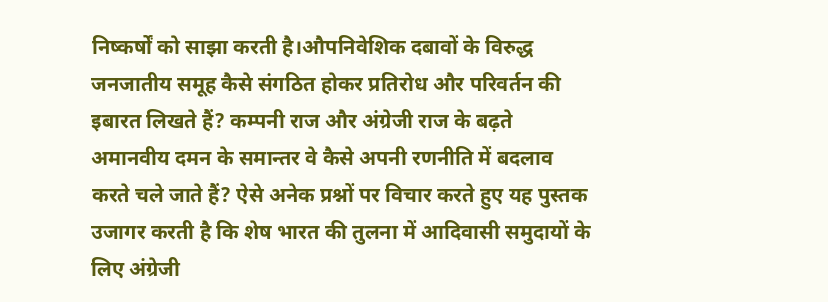निष्कर्षों को साझा करती है।औपनिवेशिक दबावों के विरुद्ध जनजातीय समूह कैसे संगठित होकर प्रतिरोध और परिवर्तन की इबारत लिखते हैं? कम्पनी राज और अंग्रेजी राज के बढ़ते अमानवीय दमन के समान्तर वे कैसे अपनी रणनीति में बदलाव करते चले जाते हैं? ऐसे अनेक प्रश्नों पर विचार करते हुए यह पुस्तक उजागर करती है कि शेष भारत की तुलना में आदिवासी समुदायों के लिए अंग्रेजी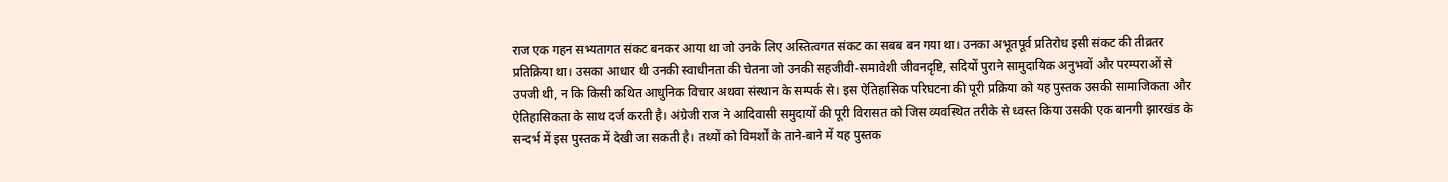राज एक गहन सभ्यतागत संकट बनकर आया था जो उनके लिए अस्तित्वगत संकट का सबब बन गया था। उनका अभूतपूर्व प्रतिरोध इसी संकट की तीव्रतर प्रतिक्रिया था। उसका आधार थी उनकी स्वाधीनता की चेतना जो उनकी सहजीवी-समावेशी जीवनदृष्टि, सदियों पुराने सामुदायिक अनुभवों और परम्पराओं से उपजी थी, न कि किसी कथित आधुनिक विचार अथवा संस्थान के सम्पर्क से। इस ऐतिहासिक परिघटना की पूरी प्रक्रिया को यह पुस्तक उसकी सामाजिकता और ऐतिहासिकता के साथ दर्ज करती है। अंग्रेजी राज ने आदिवासी समुदायों की पूरी विरासत को जिस व्यवस्थित तरीके से ध्वस्त किया उसकी एक बानगी झारखंड के सन्दर्भ में इस पुस्तक में देखी जा सकती है। तथ्यों को विमर्शों के ताने-बाने में यह पुस्तक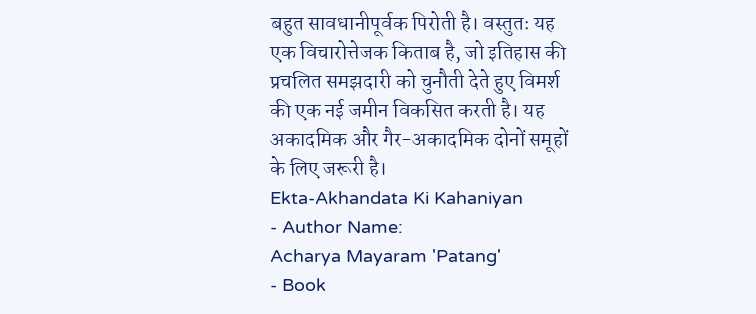बहुत सावधानीपूर्वक पिरोती है। वस्तुतः यह एक विचारोत्तेजक किताब है, जो इतिहास की प्रचलित समझदारी को चुनौती देते हुए विमर्श की एक नई जमीन विकसित करती है। यह अकादमिक और गैर-अकादमिक दोनों समूहों के लिए जरूरी है।
Ekta-Akhandata Ki Kahaniyan
- Author Name:
Acharya Mayaram 'Patang'
- Book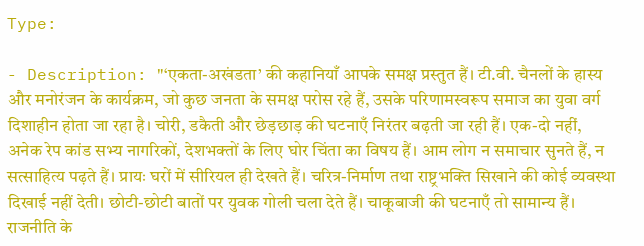Type:

- Description: "‘एकता-अखंडता’ की कहानियाँ आपके समक्ष प्रस्तुत हैं। टी.वी. चैनलों के हास्य और मनोरंजन के कार्यक्रम, जो कुछ जनता के समक्ष परोस रहे हैं, उसके परिणामस्वरूप समाज का युवा वर्ग दिशाहीन होता जा रहा है। चोरी, डकैती और छेड़छाड़ की घटनाएँ निरंतर बढ़ती जा रही हैं। एक-दो नहीं, अनेक रेप कांड सभ्य नागरिकों, देशभक्तों के लिए घोर चिंता का विषय हैं। आम लोग न समाचार सुनते हैं, न सत्साहित्य पढ़ते हैं। प्रायः घरों में सीरियल ही देखते हैं। चरित्र-निर्माण तथा राष्ट्रभक्ति सिखाने की कोई व्यवस्था दिखाई नहीं देती। छोटी-छोटी बातों पर युवक गोली चला देते हैं। चाकूबाजी की घटनाएँ तो सामान्य हैं। राजनीति के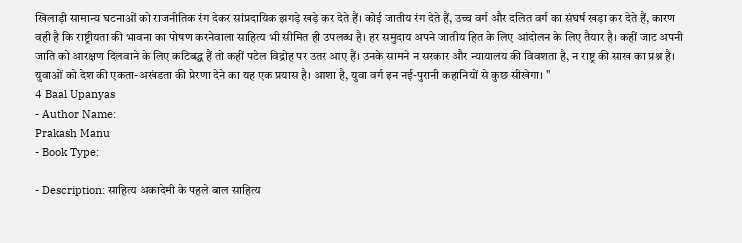खिलाड़ी सामान्य घटनाओं को राजनीतिक रंग देकर सांप्रदायिक झगड़े खड़े कर देते हैं। कोई जातीय रंग देते हैं, उच्च वर्ग और दलित वर्ग का संघर्ष खड़ा कर देते हैं, कारण वही है कि राष्ट्रीयता की भावना का पोषण करनेवाला साहित्य भी सीमित ही उपलब्ध है। हर समुदाय अपने जातीय हित के लिए आंदोलन के लिए तैयार है। कहीं जाट अपनी जाति को आरक्षण दिलवाने के लिए कटिबद्ध हैं तो कहीं पटेल विद्रोह पर उतर आए हैं। उनके सामने न सरकार और न्यायालय की विवशता है, न राष्ट्र की साख का प्रश्न है। युवाओं को देश की एकता-अखंडता की प्रेरणा देने का यह एक प्रयास है। आशा है, युवा वर्ग इन नई-पुरानी कहानियों से कुछ सीखेगा। "
4 Baal Upanyas
- Author Name:
Prakash Manu
- Book Type:

- Description: साहित्य अकादेमी के पहले बाल साहित्य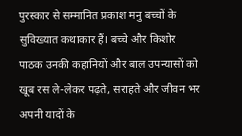पुरस्कार से सम्मानित प्रकाश मनु बच्चों के सुविख्यात कथाकार हैं। बच्चे और किशोर पाठक उनकी कहानियों और बाल उपन्यासों को खूब रस ले-लेकर पढ़ते, सराहते और जीवन भर अपनी यादों के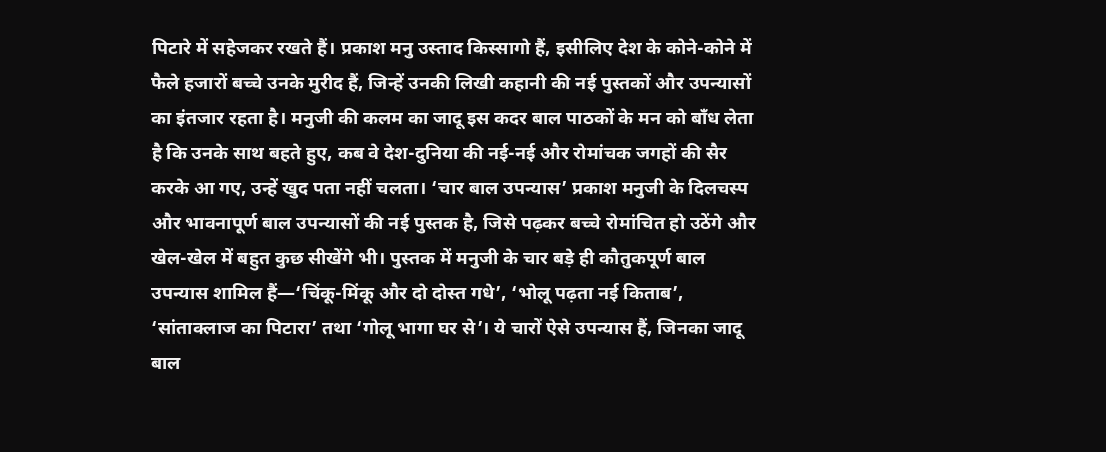पिटारे में सहेजकर रखते हैं। प्रकाश मनु उस्ताद किस्सागो हैं, इसीलिए देश के कोने-कोने में फैले हजारों बच्चे उनके मुरीद हैं, जिन्हें उनकी लिखी कहानी की नई पुस्तकों और उपन्यासों का इंतजार रहता है। मनुजी की कलम का जादू इस कदर बाल पाठकों के मन को बाँध लेता है कि उनके साथ बहते हुए, कब वे देश-दुनिया की नई-नई और रोमांचक जगहों की सैर करके आ गए, उन्हें खुद पता नहीं चलता। ‘चार बाल उपन्यास’ प्रकाश मनुजी के दिलचस्प और भावनापूर्ण बाल उपन्यासों की नई पुस्तक है, जिसे पढ़कर बच्चे रोमांचित हो उठेंगे और खेल-खेल में बहुत कुछ सीखेंगे भी। पुस्तक में मनुजी के चार बड़े ही कौतुकपूर्ण बाल उपन्यास शामिल हैं—‘चिंकू-मिंकू और दो दोस्त गधे’, ‘भोलू पढ़ता नई किताब’, ‘सांताक्लाज का पिटारा’ तथा ‘गोलू भागा घर से’। ये चारों ऐसे उपन्यास हैं, जिनका जादू बाल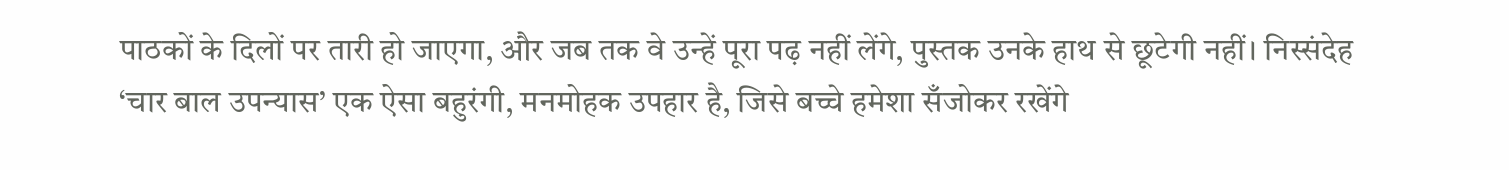पाठकों के दिलों पर तारी हो जाएगा, और जब तक वे उन्हें पूरा पढ़ नहीं लेंगे, पुस्तक उनके हाथ से छूटेगी नहीं। निस्संदेह ‘चार बाल उपन्यास’ एक ऐसा बहुरंगी, मनमोहक उपहार है, जिसे बच्चे हमेशा सँजोकर रखेंगे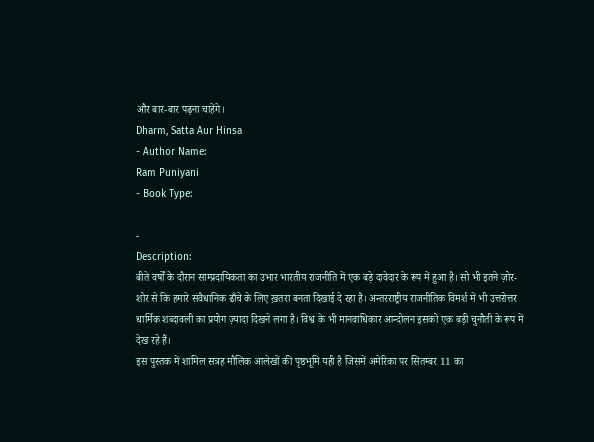और बार-बार पढ़ना चाहेंगे।
Dharm, Satta Aur Hinsa
- Author Name:
Ram Puniyani
- Book Type:

-
Description:
बीते वर्षों के दौरान साम्प्रदायिकता का उभार भारतीय राजनीति में एक बड़े दावेदार के रूप में हुआ है। सो भी इतने ज़ोर-शोर से कि हमारे संवैधानिक ढाँचे के लिए ख़तरा बनता दिखाई दे रहा है। अन्तरराष्ट्रीय राजनीतिक विमर्श में भी उत्तरोत्तर धार्मिक शब्दावली का प्रयोग ज़्यादा दिखने लगा है। विश्व के भी मानवाधिकार आन्दोलन इसको एक बड़ी चुनौती के रूप में देख रहे हैं।
इस पुस्तक में शामिल सत्रह मौलिक आलेखों की पृष्ठभूमि यही है जिसमें अमेरिका पर सितम्बर 11 का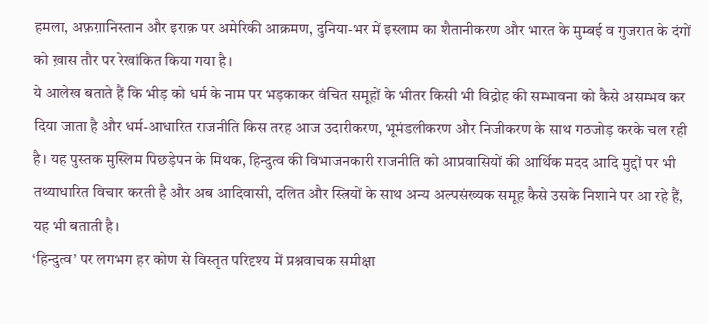हमला, अफ़ग़ानिस्तान और इराक़ पर अमेरिकी आक्रमण, दुनिया-भर में इस्लाम का शैतानीकरण और भारत के मुम्बई व गुजरात के दंगों को ख़ास तौर पर रेखांकित किया गया है।
ये आलेख बताते हैं कि भीड़ को धर्म के नाम पर भड़काकर वंचित समूहों के भीतर किसी भी विद्रोह की सम्भावना को कैसे असम्भव कर दिया जाता है और धर्म-आधारित राजनीति किस तरह आज उदारीकरण, भूमंडलीकरण और निजीकरण के साथ गठजोड़ करके चल रही है। यह पुस्तक मुस्लिम पिछड़ेपन के मिथक, हिन्दुत्व की विभाजनकारी राजनीति को आप्रवासियों की आर्थिक मदद आदि मुद्दों पर भी तथ्याधारित विचार करती है और अब आदिवासी, दलित और स्त्रियों के साथ अन्य अल्पसंख्यक समूह कैसे उसके निशाने पर आ रहे हैं, यह भी बताती है।
‘हिन्दुत्व’ पर लगभग हर कोण से विस्तृत परिदृश्य में प्रश्नवाचक समीक्षा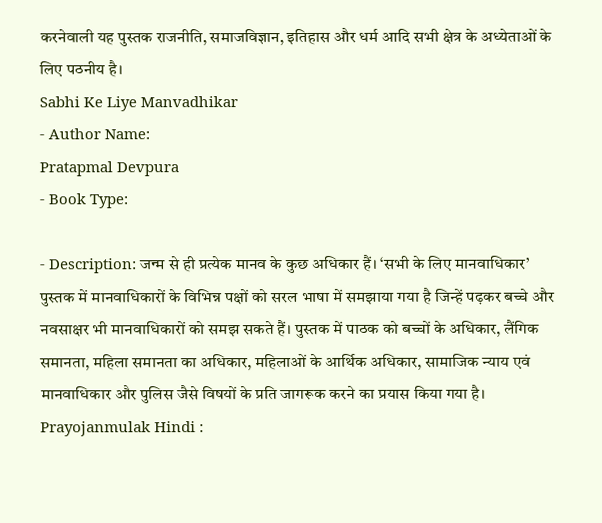करनेवाली यह पुस्तक राजनीति, समाजविज्ञान, इतिहास और धर्म आदि सभी क्षेत्र के अध्येताओं के लिए पठनीय है।
Sabhi Ke Liye Manvadhikar
- Author Name:
Pratapmal Devpura
- Book Type:

- Description: जन्म से ही प्रत्येक मानव के कुछ अधिकार हैं। ‘सभी के लिए मानवाधिकार’ पुस्तक में मानवाधिकारों के विभिन्न पक्षों को सरल भाषा में समझाया गया है जिन्हें पढ़कर बच्चे और नवसाक्षर भी मानवाधिकारों को समझ सकते हैं। पुस्तक में पाठक को बच्चों के अधिकार, लैंगिक समानता, महिला समानता का अधिकार, महिलाओं के आर्थिक अधिकार, सामाजिक न्याय एवं मानवाधिकार और पुलिस जैसे विषयों के प्रति जागरूक करने का प्रयास किया गया है।
Prayojanmulak Hindi :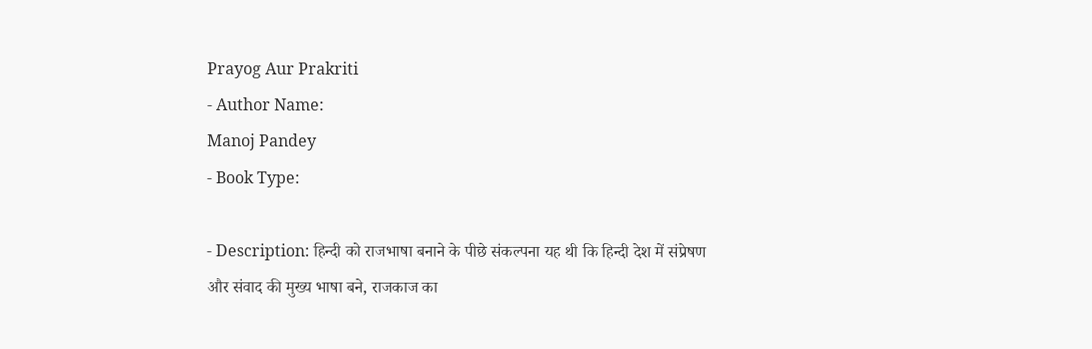Prayog Aur Prakriti
- Author Name:
Manoj Pandey
- Book Type:

- Description: हिन्दी को राजभाषा बनाने के पीछे संकल्पना यह थी कि हिन्दी देश में संप्रेषण और संवाद की मुख्य भाषा बने, राजकाज का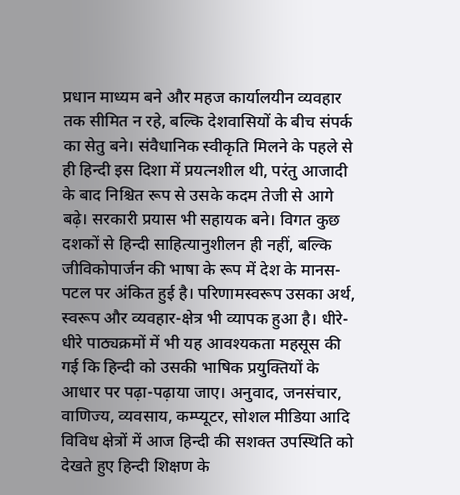प्रधान माध्यम बने और महज कार्यालयीन व्यवहार तक सीमित न रहे, बल्कि देशवासियों के बीच संपर्क का सेतु बने। संवैधानिक स्वीकृति मिलने के पहले से ही हिन्दी इस दिशा में प्रयत्नशील थी, परंतु आजादी के बाद निश्चित रूप से उसके कदम तेजी से आगे बढ़े। सरकारी प्रयास भी सहायक बने। विगत कुछ दशकों से हिन्दी साहित्यानुशीलन ही नहीं, बल्कि जीविकोपार्जन की भाषा के रूप में देश के मानस-पटल पर अंकित हुई है। परिणामस्वरूप उसका अर्थ, स्वरूप और व्यवहार-क्षेत्र भी व्यापक हुआ है। धीरे-धीरे पाठ्यक्रमों में भी यह आवश्यकता महसूस की गई कि हिन्दी को उसकी भाषिक प्रयुक्तियों के आधार पर पढ़ा-पढ़ाया जाए। अनुवाद, जनसंचार, वाणिज्य, व्यवसाय, कम्प्यूटर, सोशल मीडिया आदि विविध क्षेत्रों में आज हिन्दी की सशक्त उपस्थिति को देखते हुए हिन्दी शिक्षण के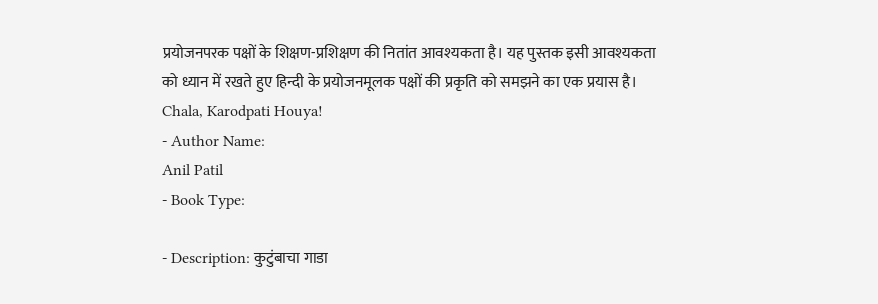प्रयोजनपरक पक्षों के शिक्षण-प्रशिक्षण की नितांत आवश्यकता है। यह पुस्तक इसी आवश्यकता को ध्यान में रखते हुए हिन्दी के प्रयोजनमूलक पक्षों की प्रकृति को समझने का एक प्रयास है।
Chala, Karodpati Houya!
- Author Name:
Anil Patil
- Book Type:

- Description: कुटुंबाचा गाडा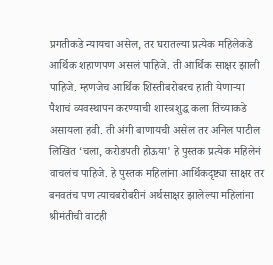प्रगतीकडे न्यायचा असेल, तर घरातल्या प्रत्येक महिलेकडे आर्थिक शहाणपण असलं पाहिजे. ती आर्थिक साक्षर झाली पाहिजे. म्हणजेच आर्थिक शिस्तीबरोबरच हाती येणाऱ्या पैशाचं व्यवस्थापन करण्याची शास्त्रशुद्ध कला तिच्याकडे असायला हवी. ती अंगी बाणायची असेल तर अनिल पाटील लिखित ‘चला, करोडपती होऊया' हे पुस्तक प्रत्येक महिलेनं वाचलंच पाहिजे. हे पुस्तक महिलांना आर्थिकदृष्ट्या साक्षर तर बनवतंच पण त्याचबरोबरीनं अर्थसाक्षर झालेल्या महिलांना श्रीमंतीची वाटही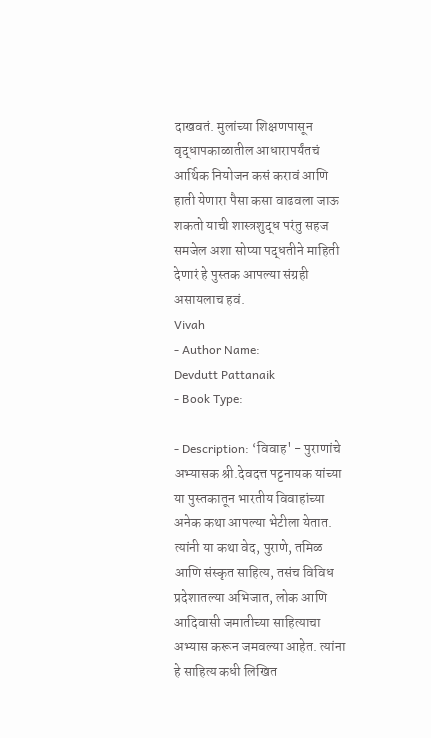दाखवतं. मुलांच्या शिक्षणपासून वृद्धापकाळातील आधारापर्यंतचं आर्थिक नियोजन कसं करावं आणि हाती येणारा पैसा कसा वाढवला जाऊ शकतो याची शास्त्रशुद्ध परंतु सहज समजेल अशा सोप्या पद्धतीने माहिती देणारं हे पुस्तक आपल्या संग्रही असायलाच हवं.
Vivah
- Author Name:
Devdutt Pattanaik
- Book Type:

- Description: ‘विवाह' - पुराणांचे अभ्यासक श्री.देवदत्त पट्टनायक यांच्या या पुस्तकातून भारतीय विवाहांच्या अनेक कथा आपल्या भेटीला येतात. त्यांनी या कथा वेद, पुराणे, तमिळ आणि संस्कृत साहित्य, तसंच विविध प्रदेशातल्या अभिजात, लोक आणि आदिवासी जमातीच्या साहित्याचा अभ्यास करून जमवल्या आहेत. त्यांना हे साहित्य कधी लिखित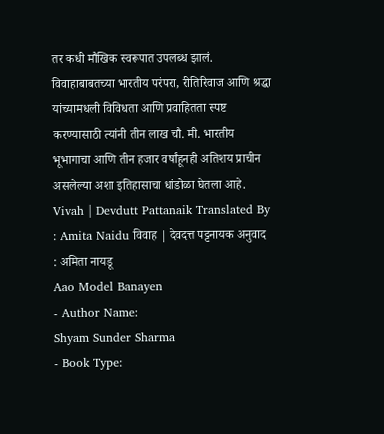तर कधी मौखिक स्वरूपात उपलब्ध झालं. विवाहाबाबतच्या भारतीय परंपरा, रीतिरिवाज आणि श्रद्धा यांच्यामधली विविधता आणि प्रवाहितता स्पष्ट करण्यासाठी त्यांनी तीन लाख चौ. मी. भारतीय भूभागाचा आणि तीन हजार वर्षांहूनही अतिशय प्राचीन असलेल्या अशा इतिहासाचा धांडोळा घेतला आहे. Vivah | Devdutt Pattanaik Translated By : Amita Naidu विवाह | देवदत्त पट्टनायक अनुवाद : अमिता नायडू
Aao Model Banayen
- Author Name:
Shyam Sunder Sharma
- Book Type: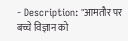- Description: "आमतौर पर बच्चे विज्ञान को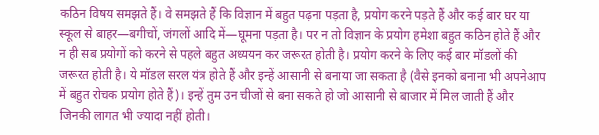कठिन विषय समझते हैं। वे समझते हैं कि विज्ञान में बहुत पढ़ना पड़ता है, प्रयोग करने पड़ते हैं और कई बार घर या स्कूल से बाहर—बगीचों, जंगलों आदि में—घूमना पड़ता है। पर न तो विज्ञान के प्रयोग हमेशा बहुत कठिन होते हैं और न ही सब प्रयोगों को करने से पहले बहुत अध्ययन कर जरूरत होती है। प्रयोग करने के लिए कई बार मॉडलों की जरूरत होती है। ये मॉडल सरल यंत्र होते हैं और इन्हें आसानी से बनाया जा सकता है (वैसे इनको बनाना भी अपनेआप में बहुत रोचक प्रयोग होते हैं)। इन्हें तुम उन चीजों से बना सकते हो जो आसानी से बाजार में मिल जाती हैं और जिनकी लागत भी ज्यादा नहीं होती।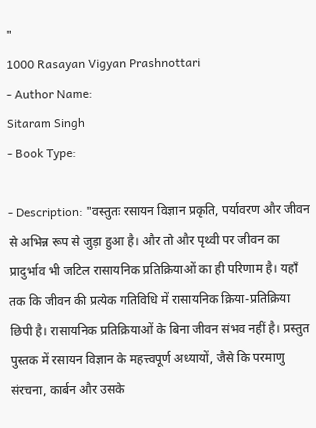"
1000 Rasayan Vigyan Prashnottari
- Author Name:
Sitaram Singh
- Book Type:

- Description: "वस्तुतः रसायन विज्ञान प्रकृति, पर्यावरण और जीवन से अभिन्न रूप से जुड़ा हुआ है। और तो और पृथ्वी पर जीवन का प्रादुर्भाव भी जटिल रासायनिक प्रतिक्रियाओं का ही परिणाम है। यहाँ तक कि जीवन की प्रत्येक गतिविधि में रासायनिक क्रिया-प्रतिक्रिया छिपी है। रासायनिक प्रतिक्रियाओं के बिना जीवन संभव नहीं है। प्रस्तुत पुस्तक में रसायन विज्ञान के महत्त्वपूर्ण अध्यायों, जैसे कि परमाणु संरचना, कार्बन और उसके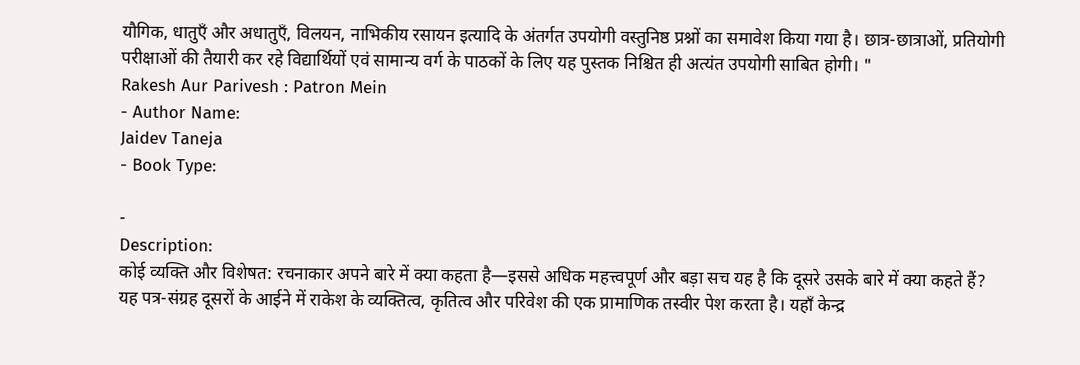यौगिक, धातुएँ और अधातुएँ, विलयन, नाभिकीय रसायन इत्यादि के अंतर्गत उपयोगी वस्तुनिष्ठ प्रश्नों का समावेश किया गया है। छात्र-छात्राओं, प्रतियोगी परीक्षाओं की तैयारी कर रहे विद्यार्थियों एवं सामान्य वर्ग के पाठकों के लिए यह पुस्तक निश्चित ही अत्यंत उपयोगी साबित होगी। "
Rakesh Aur Parivesh : Patron Mein
- Author Name:
Jaidev Taneja
- Book Type:

-
Description:
कोई व्यक्ति और विशेषत: रचनाकार अपने बारे में क्या कहता है—इससे अधिक महत्त्वपूर्ण और बड़ा सच यह है कि दूसरे उसके बारे में क्या कहते हैं? यह पत्र-संग्रह दूसरों के आईने में राकेश के व्यक्तित्व, कृतित्व और परिवेश की एक प्रामाणिक तस्वीर पेश करता है। यहाँ केन्द्र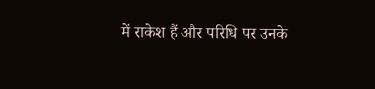में राकेश हैं और परिधि पर उनके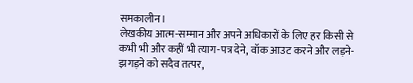समकालीन।
लेखकीय आत्म-सम्मान और अपने अधिकारों के लिए हर किसी से कभी भी और कहीं भी त्याग-पत्र देने, वॉक आउट करने और लड़ने-झगड़ने को सदैव तत्पर,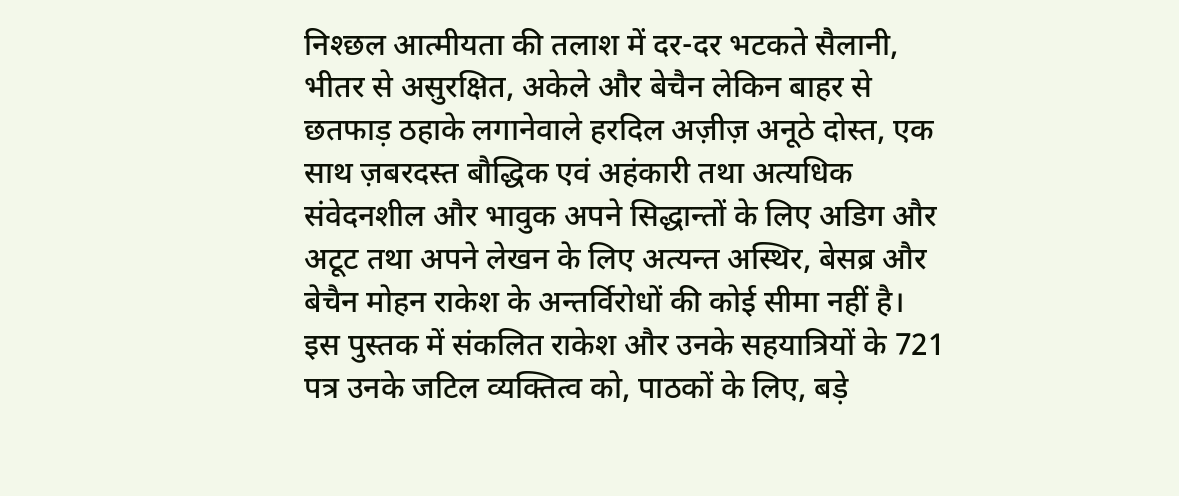निश्छल आत्मीयता की तलाश में दर-दर भटकते सैलानी, भीतर से असुरक्षित, अकेले और बेचैन लेकिन बाहर से छतफाड़ ठहाके लगानेवाले हरदिल अज़ीज़ अनूठे दोस्त, एक साथ ज़बरदस्त बौद्धिक एवं अहंकारी तथा अत्यधिक संवेदनशील और भावुक अपने सिद्धान्तों के लिए अडिग और अटूट तथा अपने लेखन के लिए अत्यन्त अस्थिर, बेसब्र और बेचैन मोहन राकेश के अन्तर्विरोधों की कोई सीमा नहीं है। इस पुस्तक में संकलित राकेश और उनके सहयात्रियों के 721 पत्र उनके जटिल व्यक्तित्व को, पाठकों के लिए, बड़े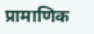प्रामाणिक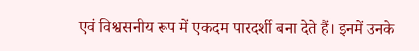एवं विश्वसनीय रूप में एकदम पारदर्शी बना देते हैं। इनमें उनके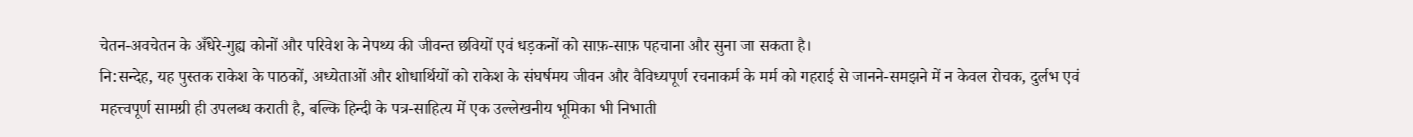चेतन-अवचेतन के अँधेरे-गुह्य कोनों और परिवेश के नेपथ्य की जीवन्त छवियों एवं धड़कनों को साफ़-साफ़ पहचाना और सुना जा सकता है।
नि:सन्देह, यह पुस्तक राकेश के पाठकों, अध्येताओं और शोधार्थियों को राकेश के संघर्षमय जीवन और वैविध्यपूर्ण रचनाकर्म के मर्म को गहराई से जानने-समझने में न केवल रोचक, दुर्लभ एवं महत्त्वपूर्ण सामग्री ही उपलब्ध कराती है, बल्कि हिन्दी के पत्र-साहित्य में एक उल्लेखनीय भूमिका भी निभाती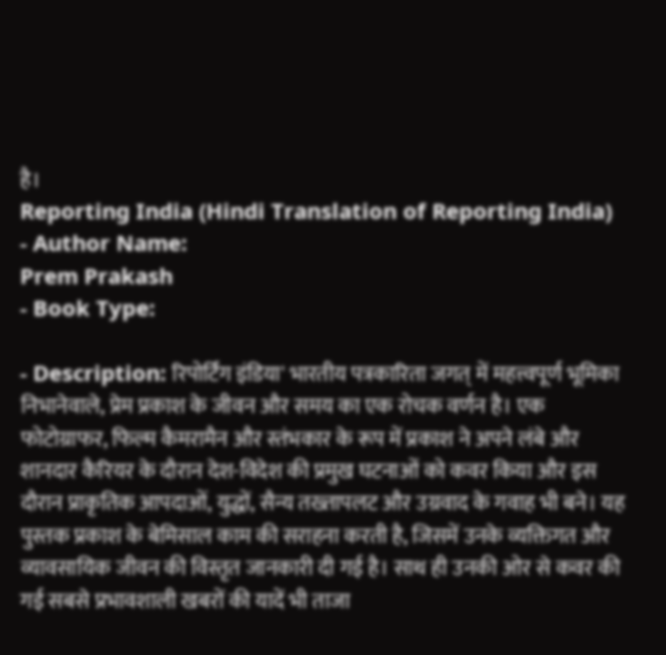है।
Reporting India (Hindi Translation of Reporting India)
- Author Name:
Prem Prakash
- Book Type:

- Description: रिपोर्टिंग इंडिया' भारतीय पत्रकारिता जगत् में महत्त्वपूर्ण भूमिका निभानेवाले, प्रेम प्रकाश के जीवन और समय का एक रोचक वर्णन है। एक फोटोग्राफर, फिल्म कैमरामैन और स्तंभकार के रूप में प्रकाश ने अपने लंबे और शानदार कैरियर के दौरान देश-विदेश की प्रमुख घटनाओं को कवर किया और इस दौरान प्राकृतिक आपदाओं, युद्धों, सैन्य तख्तापलट और उग्रवाद के गवाह भी बने। यह पुस्तक प्रकाश के बेमिसाल काम की सराहना करती है, जिसमें उनके व्यक्तिगत और व्यावसायिक जीवन की विस्तृत जानकारी दी गई है। साथ ही उनकी ओर से कवर की गई सबसे प्रभावशाली खबरों की यादें भी ताजा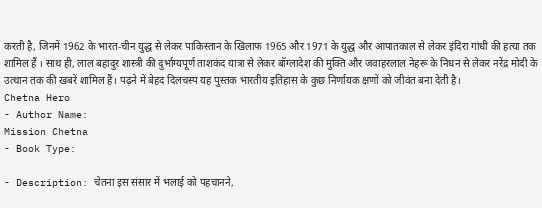करती है, जिनमें 1962 के भारत-चीन युद्ध से लेकर पाकिस्तान के खिलाफ 1965 और 1971 के युद्ध और आपातकाल से लेकर इंदिरा गांधी की हत्या तक शामिल हैं । साथ ही, लाल बहादुर शास्त्री की दुर्भाग्यपूर्ण ताशकंद यात्रा से लेकर बॉग्लादेश की मुक्ति और जवाहरलाल नेहरू के निधन से लेकर नरेंद्र मोदी के उत्थान तक की खबरें शामिल हैं। पढ़ने में बेहद दिलचस्प यह पुस्तक भारतीय इतिहास के कुछ निर्णायक क्षणों को जीवंत बना देती है।
Chetna Hero
- Author Name:
Mission Chetna
- Book Type:

- Description: चेतना इस संसार में भलाई को पहचानने,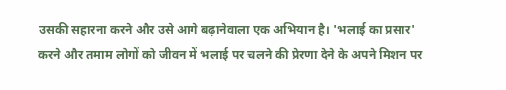उसकी सहारना करने और उसे आगे बढ़ानेवाला एक अभियान है। 'भलाई का प्रसार' करने और तमाम लोगों को जीवन में भलाई पर चलने की प्रेरणा देने के अपने मिशन पर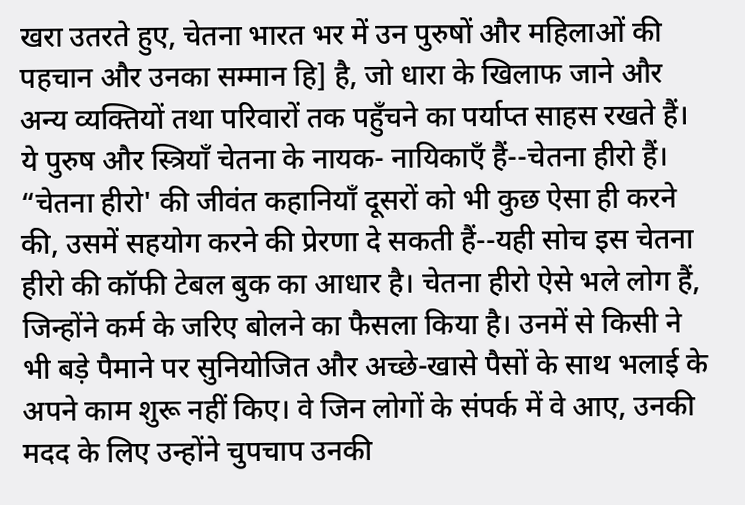खरा उतरते हुए, चेतना भारत भर में उन पुरुषों और महिलाओं की पहचान और उनका सम्मान हि] है, जो धारा के खिलाफ जाने और अन्य व्यक्तियों तथा परिवारों तक पहुँचने का पर्याप्त साहस रखते हैं। ये पुरुष और स्त्रियाँ चेतना के नायक- नायिकाएँ हैं--चेतना हीरो हैं। “चेतना हीरो' की जीवंत कहानियाँ दूसरों को भी कुछ ऐसा ही करने की, उसमें सहयोग करने की प्रेरणा दे सकती हैं--यही सोच इस चेतना हीरो की कॉफी टेबल बुक का आधार है। चेतना हीरो ऐसे भले लोग हैं, जिन्होंने कर्म के जरिए बोलने का फैसला किया है। उनमें से किसी ने भी बड़े पैमाने पर सुनियोजित और अच्छे-खासे पैसों के साथ भलाई के अपने काम शुरू नहीं किए। वे जिन लोगों के संपर्क में वे आए, उनकी मदद के लिए उन्होंने चुपचाप उनकी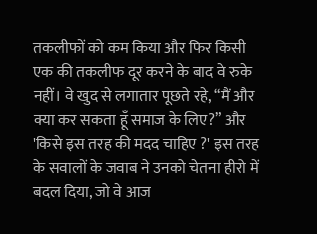तकलीफों को कम किया और फिर किसी एक की तकलीफ दूर करने के बाद वे रुके नहीं। वे खुद से लगातार पूछते रहे, “मैं और क्या कर सकता हूँ समाज के लिए?” और 'किसे इस तरह की मदद चाहिए ?' इस तरह के सवालों के जवाब ने उनको चेतना हीरो में बदल दिया, जो वे आज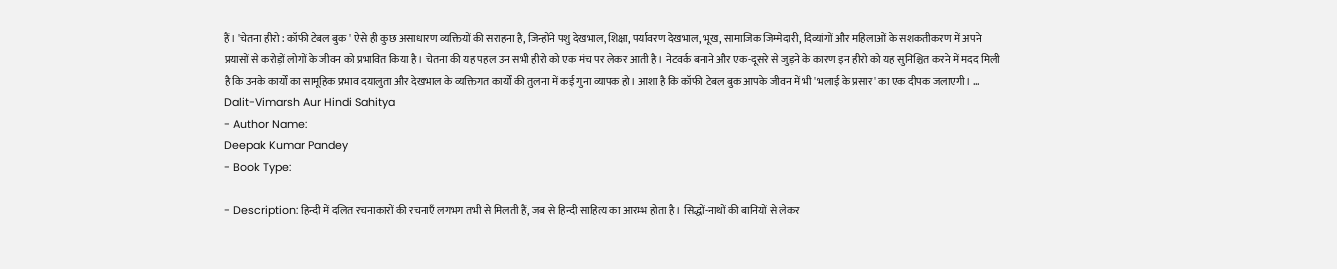हैं। 'चेतना हीरो : कॉफी टेबल बुक ' ऐसे ही कुछ असाधारण व्यक्तियों की सराहना है, जिन्होंने पशु देखभाल, शिक्षा, पर्यावरण देखभाल, भूख, सामाजिक जिम्मेदारी, दिव्यांगों और महिलाओं के सशकतीकरण में अपने प्रयासों से करोड़ों लोगों के जीवन को प्रभावित किया है। चेतना की यह पहल उन सभी हीरो को एक मंच पर लेकर आती है। नेटवर्क बनाने और एक-दूसरे से जुड़ने के कारण इन हीरो को यह सुनिश्चित करने में मदद मिली है कि उनके कार्यों का सामूहिक प्रभाव दयालुता और देखभाल के व्यक्तिगत कार्यों की तुलना में कई गुना व्यापक हो। आशा है कि कॉफी टेबल बुक आपके जीवन में भी 'भलाई के प्रसार' का एक दीपक जलाएगी। ...
Dalit-Vimarsh Aur Hindi Sahitya
- Author Name:
Deepak Kumar Pandey
- Book Type:

- Description: हिन्दी में दलित रचनाकारों की रचनाएँ लगभग तभी से मिलती हैं, जब से हिन्दी साहित्य का आरम्भ होता है। सिद्धों-नाथों की बानियों से लेकर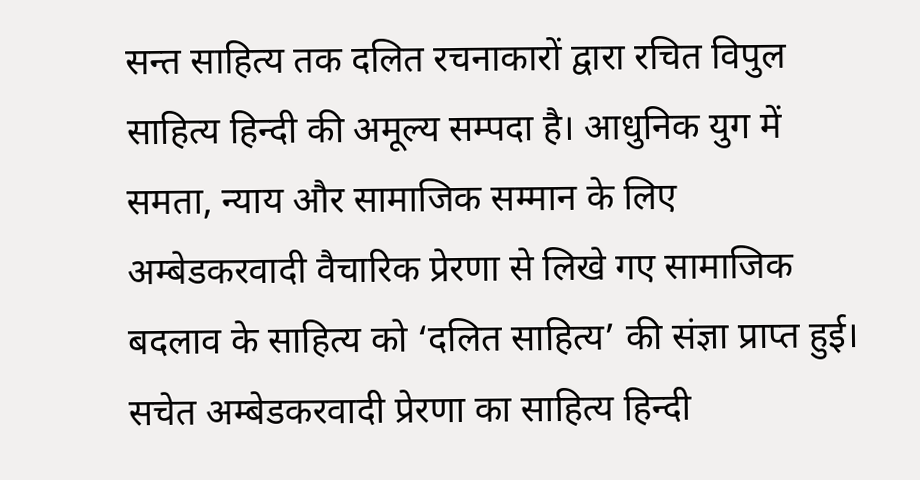सन्त साहित्य तक दलित रचनाकारों द्वारा रचित विपुल साहित्य हिन्दी की अमूल्य सम्पदा है। आधुनिक युग में समता, न्याय और सामाजिक सम्मान के लिए अम्बेडकरवादी वैचारिक प्रेरणा से लिखे गए सामाजिक बदलाव के साहित्य को ‘दलित साहित्य’ की संज्ञा प्राप्त हुई। सचेत अम्बेडकरवादी प्रेरणा का साहित्य हिन्दी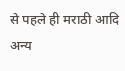से पहले ही मराठी आदि अन्य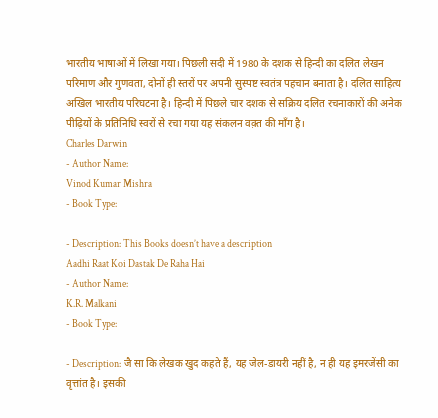भारतीय भाषाओं में लिखा गया। पिछली सदी में 1980 के दशक से हिन्दी का दलित लेखन परिमाण और गुणवता, दोनों ही स्तरों पर अपनी सुस्पष्ट स्वतंत्र पहचान बनाता है। दलित साहित्य अखिल भारतीय परिघटना है। हिन्दी में पिछले चार दशक से सक्रिय दलित रचनाकारों की अनेक पीढ़ियों के प्रतिनिधि स्वरों से रचा गया यह संकलन वक़्त की माँग है।
Charles Darwin
- Author Name:
Vinod Kumar Mishra
- Book Type:

- Description: This Books doesn’t have a description
Aadhi Raat Koi Dastak De Raha Hai
- Author Name:
K.R. Malkani
- Book Type:

- Description: जै सा कि लेखक खुद कहते हैं, यह जेल-डायरी नहीं है, न ही यह इमरजेंसी का वृत्तांत है। इसकी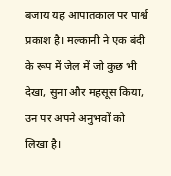बजाय यह आपातकाल पर पार्श्व प्रकाश है। मल्कानी ने एक बंदी के रूप में जेल में जो कुछ भी देखा, सुना और महसूस किया, उन पर अपने अनुभवों को लिखा है।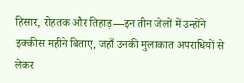हिसार, रोहतक और तिहाड़—इन तीन जेलों में उन्होंने इक्कीस महीने बिताए, जहाँ उनकी मुलाकात अपराधियों से लेकर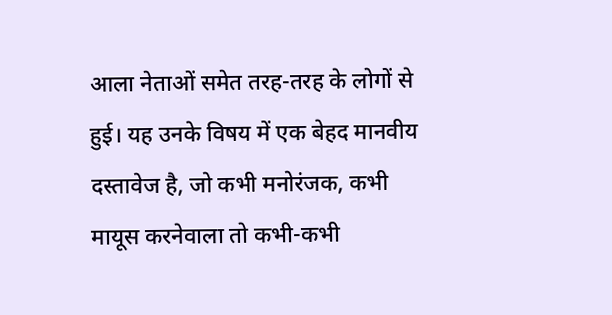आला नेताओं समेत तरह-तरह के लोगों से हुई। यह उनके विषय में एक बेहद मानवीय दस्तावेज है, जो कभी मनोरंजक, कभी मायूस करनेवाला तो कभी-कभी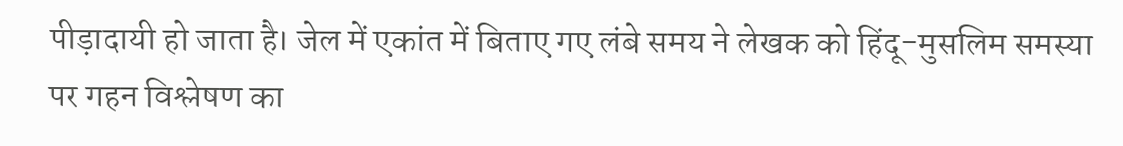पीड़ादायी हो जाता है। जेल में एकांत में बिताए गए लंबे समय ने लेखक को हिंदू-मुसलिम समस्या पर गहन विश्लेषण का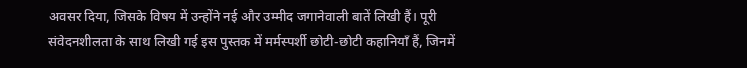अवसर दिया, जिसके विषय में उन्होंने नई और उम्मीद जगानेवाली बातें लिखी हैं। पूरी संवेदनशीलता के साथ लिखी गई इस पुस्तक में मर्मस्पर्शी छोटी-छोटी कहानियाँ हैं, जिनमें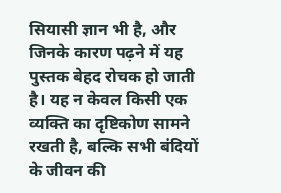सियासी ज्ञान भी है, और जिनके कारण पढ़ने में यह पुस्तक बेहद रोचक हो जाती है। यह न केवल किसी एक व्यक्ति का दृष्टिकोण सामने रखती है, बल्कि सभी बंदियों के जीवन की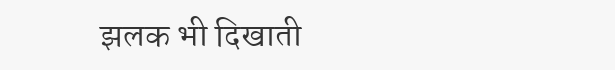झलक भी दिखाती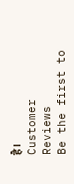है।
Customer Reviews
Be the first to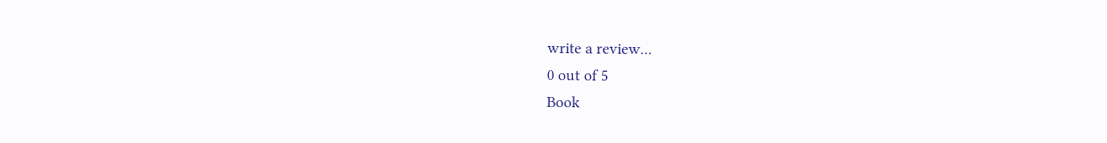write a review...
0 out of 5
Book